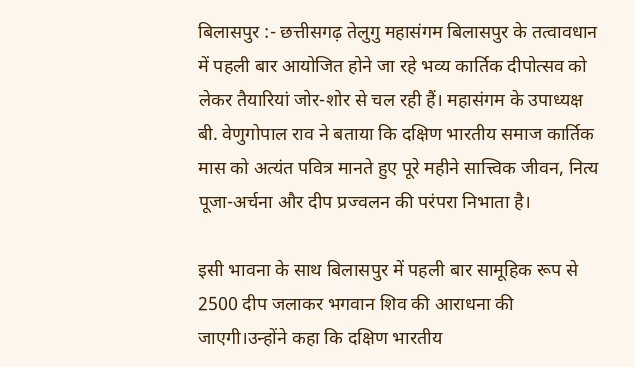बिलासपुर :- छत्तीसगढ़ तेलुगु महासंगम बिलासपुर के तत्वावधान में पहली बार आयोजित होने जा रहे भव्य कार्तिक दीपोत्सव को लेकर तैयारियां जोर-शोर से चल रही हैं। महासंगम के उपाध्यक्ष बी. वेणुगोपाल राव ने बताया कि दक्षिण भारतीय समाज कार्तिक मास को अत्यंत पवित्र मानते हुए पूरे महीने सात्त्विक जीवन, नित्य पूजा-अर्चना और दीप प्रज्वलन की परंपरा निभाता है।

इसी भावना के साथ बिलासपुर में पहली बार सामूहिक रूप से 2500 दीप जलाकर भगवान शिव की आराधना की जाएगी।उन्होंने कहा कि दक्षिण भारतीय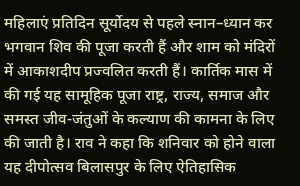महिलाएं प्रतिदिन सूर्योदय से पहले स्नान–ध्यान कर भगवान शिव की पूजा करती हैं और शाम को मंदिरों में आकाशदीप प्रज्वलित करती हैं। कार्तिक मास में की गई यह सामूहिक पूजा राष्ट्र, राज्य, समाज और समस्त जीव-जंतुओं के कल्याण की कामना के लिए की जाती है। राव ने कहा कि शनिवार को होने वाला यह दीपोत्सव बिलासपुर के लिए ऐतिहासिक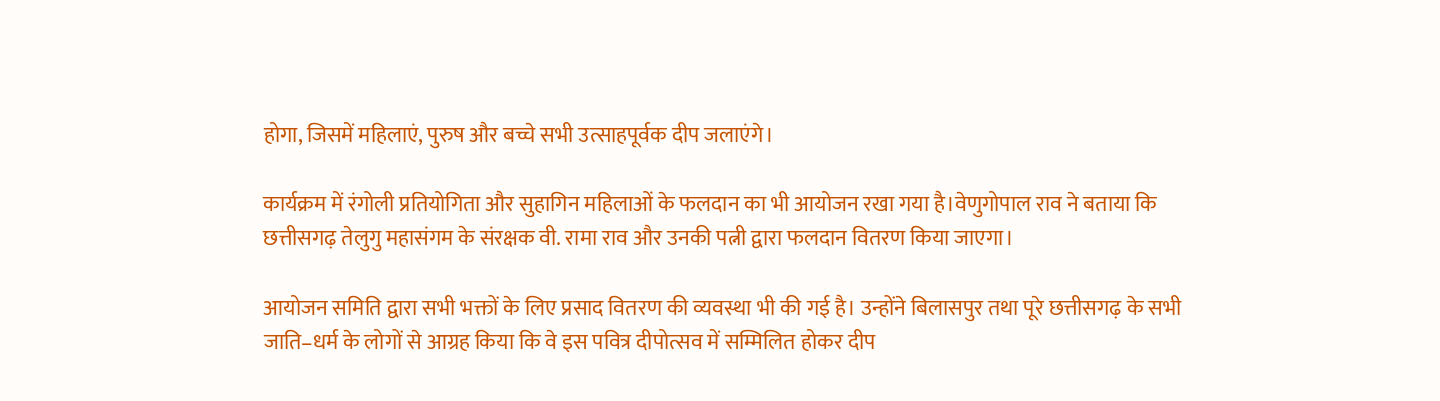होगा, जिसमें महिलाएं, पुरुष और बच्चे सभी उत्साहपूर्वक दीप जलाएंगे।

कार्यक्रम में रंगोली प्रतियोगिता और सुहागिन महिलाओं के फलदान का भी आयोजन रखा गया है।वेणुगोपाल राव ने बताया कि छत्तीसगढ़ तेलुगु महासंगम के संरक्षक वी. रामा राव और उनकी पत्नी द्वारा फलदान वितरण किया जाएगा।

आयोजन समिति द्वारा सभी भक्तों के लिए प्रसाद वितरण की व्यवस्था भी की गई है। उन्होंने बिलासपुर तथा पूरे छत्तीसगढ़ के सभी जाति–धर्म के लोगों से आग्रह किया कि वे इस पवित्र दीपोत्सव में सम्मिलित होकर दीप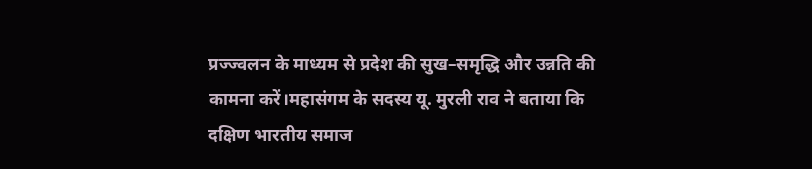प्रज्ज्वलन के माध्यम से प्रदेश की सुख–समृद्धि और उन्नति की कामना करें।महासंगम के सदस्य यू. मुरली राव ने बताया कि दक्षिण भारतीय समाज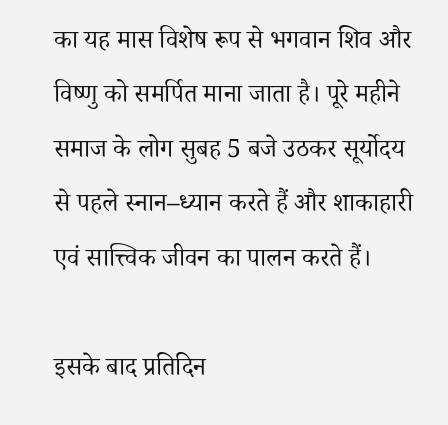का यह मास विशेष रूप से भगवान शिव और विष्णु को समर्पित माना जाता है। पूरे महीने समाज के लोग सुबह 5 बजे उठकर सूर्योदय से पहले स्नान–ध्यान करते हैं और शाकाहारी एवं सात्त्विक जीवन का पालन करते हैं।

इसके बाद प्रतिदिन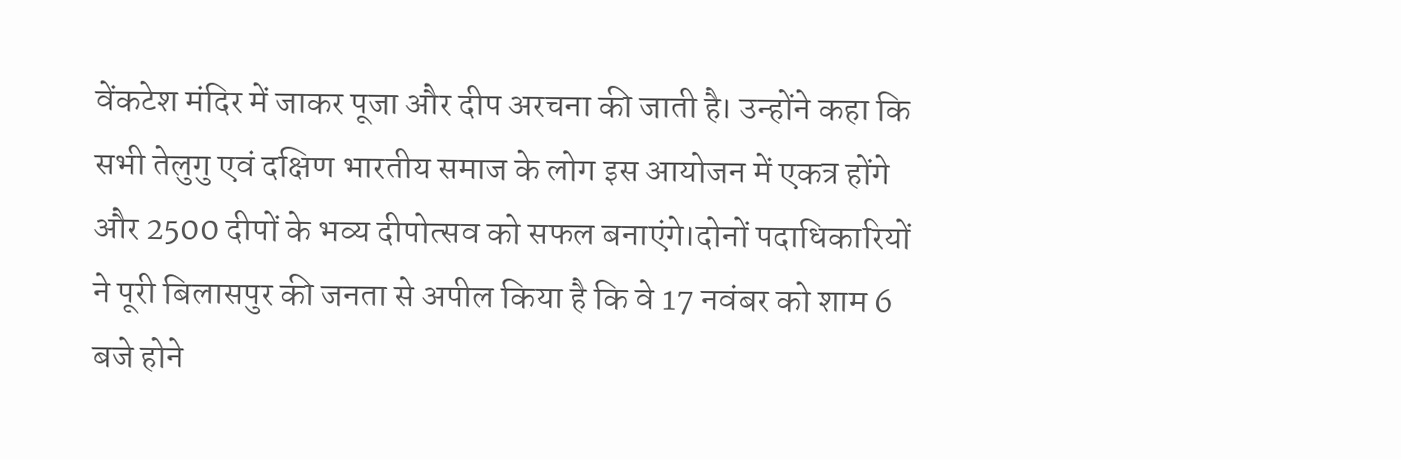वेंकटेश मंदिर में जाकर पूजा और दीप अरचना की जाती है। उन्होंने कहा कि सभी तेलुगु एवं दक्षिण भारतीय समाज के लोग इस आयोजन में एकत्र होंगे और 2500 दीपों के भव्य दीपोत्सव को सफल बनाएंगे।दोनों पदाधिकारियों ने पूरी बिलासपुर की जनता से अपील किया है कि वे 17 नवंबर को शाम 6 बजे होने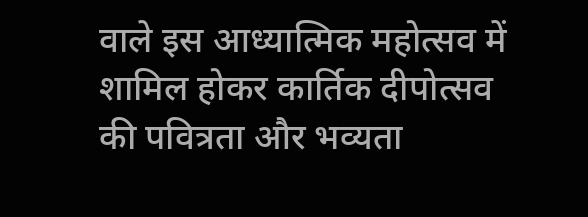वाले इस आध्यात्मिक महोत्सव में शामिल होकर कार्तिक दीपोत्सव की पवित्रता और भव्यता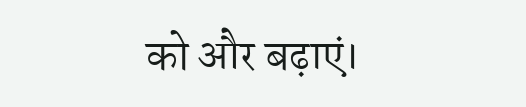को और बढ़ाएं।